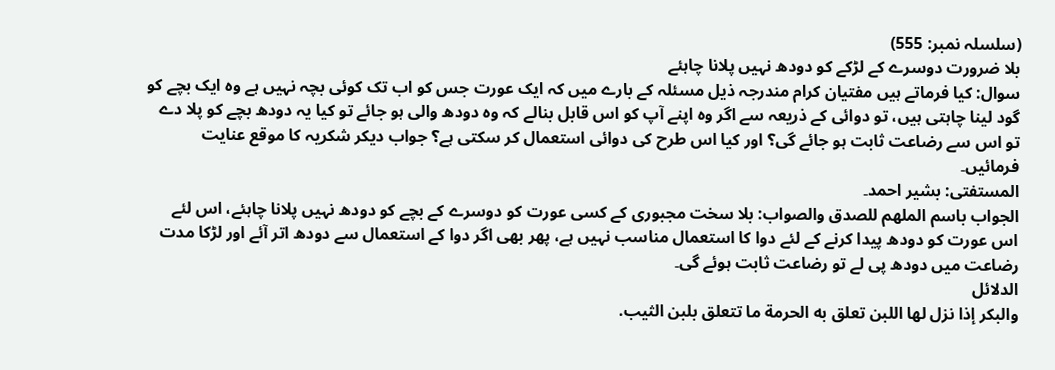(سلسلہ نمبر: 555)
بلا ضرورت دوسرے کے لڑکے کو دودھ نہیں پلانا چاہئے
سوال: کیا فرماتے ہیں مفتیان کرام مندرجہ ذیل مسئلہ کے بارے میں کہ ایک عورت جس کو اب تک کوئی بچہ نہیں ہے وہ ایک بچے کو گود لینا چاہتی ہیں، تو دوائی کے ذریعہ سے اگر وہ اپنے آپ کو اس قابل بنالے کہ وہ دودھ والی ہو جائے تو کیا یہ دودھ بچے کو پلا دے تو اس سے رضاعت ثابت ہو جائے گی؟ اور کیا اس طرح کی دوائی استعمال کر سکتی ہے؟ جواب دیکر شکریہ کا موقع عنایت فرمائیں۔
المستفتی: بشیر احمد۔
الجواب باسم الملھم للصدق والصواب: بلا سخت مجبوری کے کسی عورت کو دوسرے کے بچے کو دودھ نہیں پلانا چاہئے، اس لئے اس عورت کو دودھ پیدا کرنے کے لئے دوا کا استعمال مناسب نہیں ہے، پھر بھی اگر دوا کے استعمال سے دودھ اتر آئے اور لڑکا مدت رضاعت میں دودھ پی لے تو رضاعت ثابت ہوئے گی۔
الدلائل
والبكر إذا نزل لها اللبن تعلق به الحرمة ما تتعلق بلبن الثيب.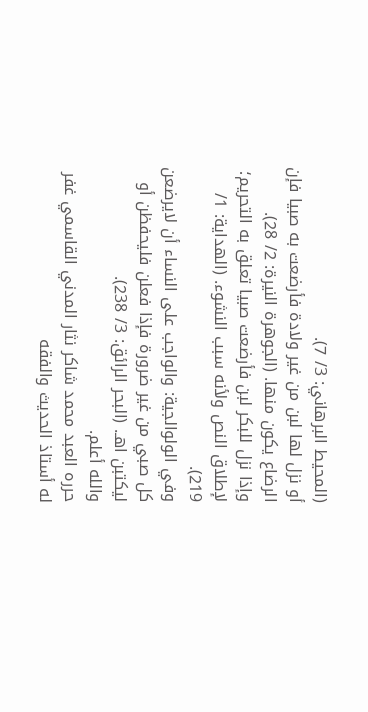(المحيط البرهاني: 3/ 7).
أو نزل لها لبن من غير ولادة فأرضعت به صبيا فإن الرضاع يكون منها. (الجوهرة النيرة: 2/ 28).
وإذا نزل للبكر لبن فأرضعت صبيا تعلق به التحريم؛ لإطلاق النص ولأنه سبب النشوء. (الهداية: 1/ 219).
وفي الولوالجية: والواجب على النساء أن لايرضعن كل صبي من غير ضرورة فإذا فعلن فليحفظن أو ليكتبن اهـ. (البحر الرائق: 3/ 238).
والله أعلم.
حرره العبد محمد شاکر نثار المدني القاسمي غفر له أستاذ الحديث والفقه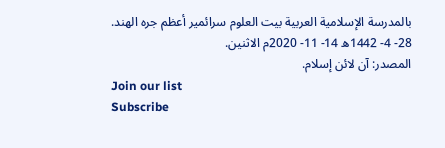بالمدرسة الإسلامية العربية بيت العلوم سرائمير أعظم جره الهند.
28- 4- 1442ھ 14- 11- 2020م الاثنین.
المصدر: آن لائن إسلام.
Join our list
Subscribe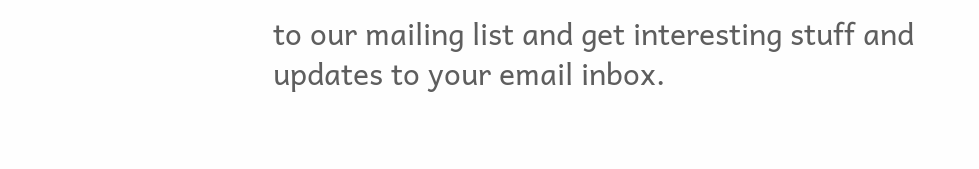to our mailing list and get interesting stuff and updates to your email inbox.